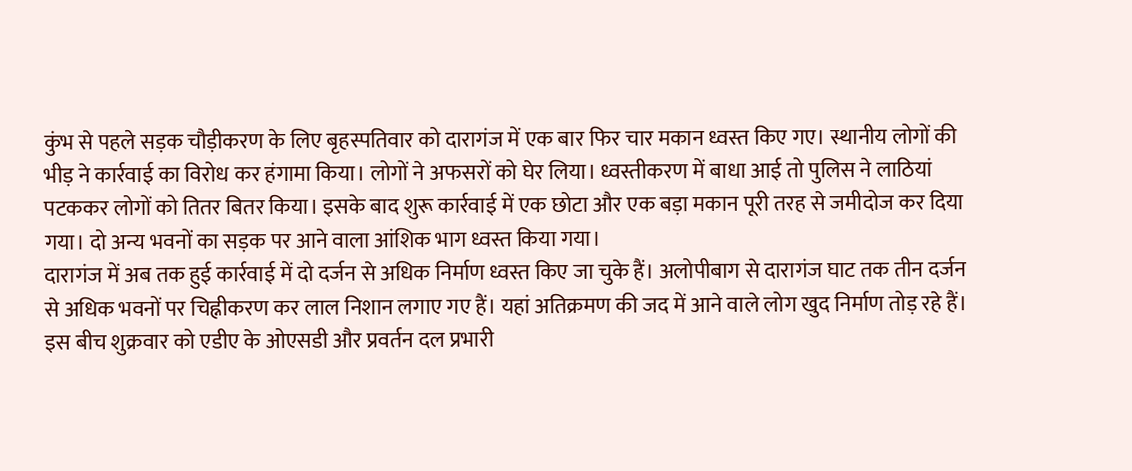कुंभ से पहले सड़क चौड़ीकरण के लिए बृहस्पतिवार को दारागंज में एक बार फिर चार मकान ध्वस्त किए गए। स्थानीय लोगों की भीड़ ने कार्रवाई का विरोध कर हंगामा किया। लोगों ने अफसरों को घेर लिया। ध्वस्तीकरण में बाधा आई तो पुलिस ने लाठियां पटककर लोगों को तितर बितर किया। इसके बाद शुरू कार्रवाई में एक छोटा और एक बड़ा मकान पूरी तरह से जमीदोज कर दिया गया। दो अन्य भवनों का सड़क पर आने वाला आंशिक भाग ध्वस्त किया गया।
दारागंज में अब तक हुई कार्रवाई में दो दर्जन से अधिक निर्माण ध्वस्त किए जा चुके हैं। अलोपीबाग से दारागंज घाट तक तीन दर्जन से अधिक भवनों पर चिह्नीकरण कर लाल निशान लगाए गए हैं। यहां अतिक्रमण की जद में आने वाले लोग खुद निर्माण तोड़ रहे हैं। इस बीच शुक्रवार को एडीए के ओएसडी और प्रवर्तन दल प्रभारी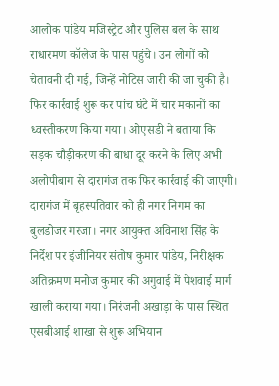आलोक पांडेय मजिस्ट्रेट और पुलिस बल के साथ राधारमण कॉलेज के पास पहुंचे। उन लोगों को चेतावनी दी गई, जिन्हें नोटिस जारी की जा चुकी है। फिर कार्रवाई शुरू कर पांच घंटे में चार मकानों का ध्वस्तीकरण किया गया। ओएसडी ने बताया कि सड़क चौड़ीकरण की बाधा दूर करने के लिए अभी अलोपीबाग से दारागंज तक फिर कार्रवाई की जाएगी।
दारागंज में बृहस्पतिवार को ही नगर निगम का बुलडोजर गरजा। नगर आयुक्त अविनाश सिंह के निर्देश पर इंजीनियर संतोष कुमार पांडेय, निरीक्षक अतिक्रमण मनोज कुमार की अगुवाई में पेशवाई मार्ग खाली कराया गया। निरंजनी अखाड़ा के पास स्थित एसबीआई शाखा से शुरू अभियान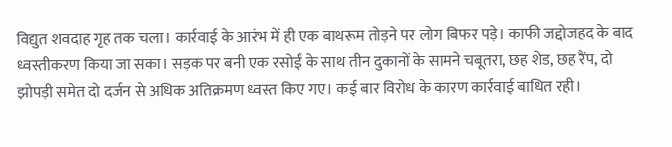विद्युत शवदाह गृह तक चला। कार्रवाई के आरंभ में ही एक बाथरूम तोड़ने पर लोग बिफर पड़े। काफी जद्दोजहद के बाद ध्वस्तीकरण किया जा सका। सड़क पर बनी एक रसोईं के साथ तीन दुकानों के सामने चबूतरा, छह शेड, छह रैंप, दो झोपड़ी समेत दो दर्जन से अधिक अतिक्रमण ध्वस्त किए गए। कई बार विरोध के कारण कार्रवाई बाधित रही।